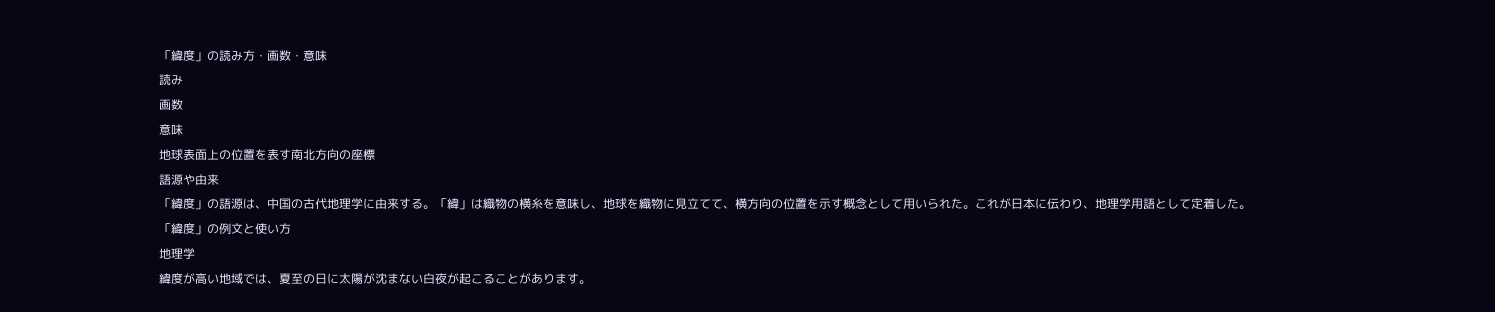「緯度」の読み方・画数・意味
読み
画数
意味
地球表面上の位置を表す南北方向の座標
語源や由来
「緯度」の語源は、中国の古代地理学に由来する。「緯」は織物の横糸を意味し、地球を織物に見立てて、横方向の位置を示す概念として用いられた。これが日本に伝わり、地理学用語として定着した。
「緯度」の例文と使い方
地理学
緯度が高い地域では、夏至の日に太陽が沈まない白夜が起こることがあります。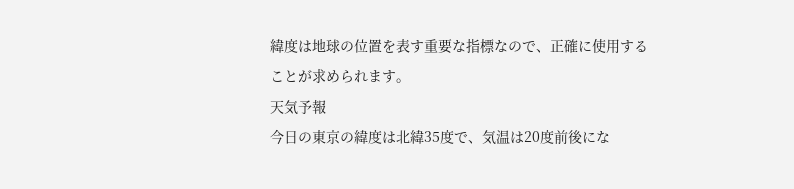緯度は地球の位置を表す重要な指標なので、正確に使用することが求められます。
天気予報
今日の東京の緯度は北緯35度で、気温は20度前後にな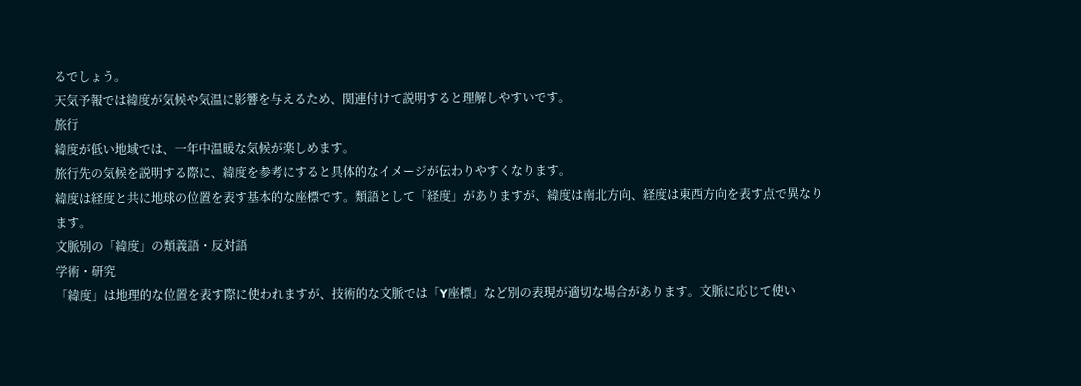るでしょう。
天気予報では緯度が気候や気温に影響を与えるため、関連付けて説明すると理解しやすいです。
旅行
緯度が低い地域では、一年中温暖な気候が楽しめます。
旅行先の気候を説明する際に、緯度を参考にすると具体的なイメージが伝わりやすくなります。
緯度は経度と共に地球の位置を表す基本的な座標です。類語として「経度」がありますが、緯度は南北方向、経度は東西方向を表す点で異なります。
文脈別の「緯度」の類義語・反対語
学術・研究
「緯度」は地理的な位置を表す際に使われますが、技術的な文脈では「Y座標」など別の表現が適切な場合があります。文脈に応じて使い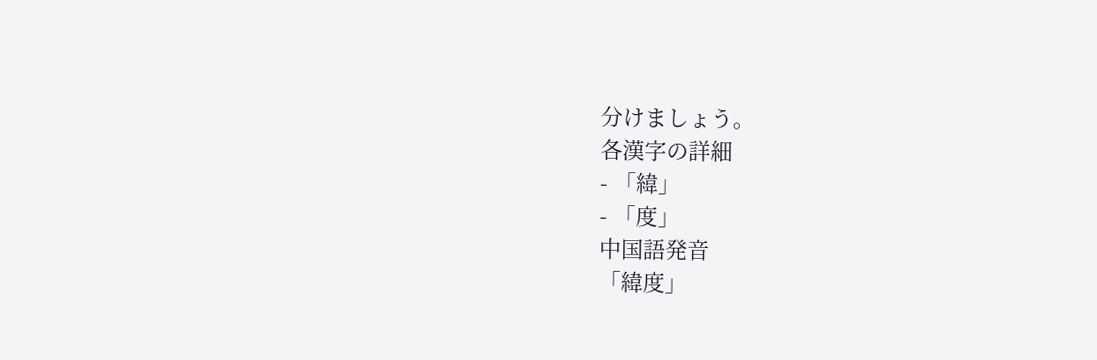分けましょう。
各漢字の詳細
- 「緯」
- 「度」
中国語発音
「緯度」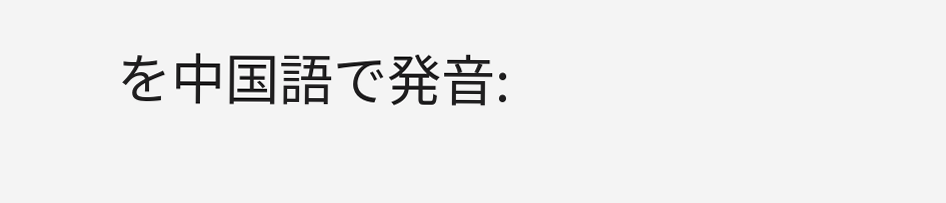を中国語で発音: